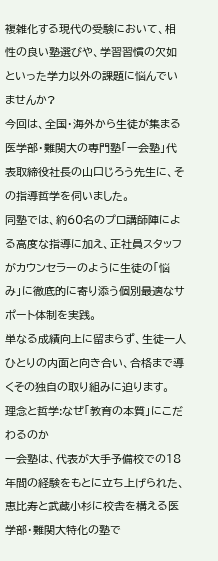複雑化する現代の受験において、相性の良い塾選びや、学習習慣の欠如といった学力以外の課題に悩んでいませんか?
今回は、全国・海外から生徒が集まる医学部・難関大の専門塾「一会塾」代表取締役社長の山口じろう先生に、その指導哲学を伺いました。
同塾では、約60名のプロ講師陣による高度な指導に加え、正社員スタッフがカウンセラーのように生徒の「悩み」に徹底的に寄り添う個別最適なサポート体制を実践。
単なる成績向上に留まらず、生徒一人ひとりの内面と向き合い、合格まで導くその独自の取り組みに迫ります。
理念と哲学:なぜ「教育の本質」にこだわるのか
一会塾は、代表が大手予備校での18年間の経験をもとに立ち上げられた、恵比寿と武蔵小杉に校舎を構える医学部・難関大特化の塾で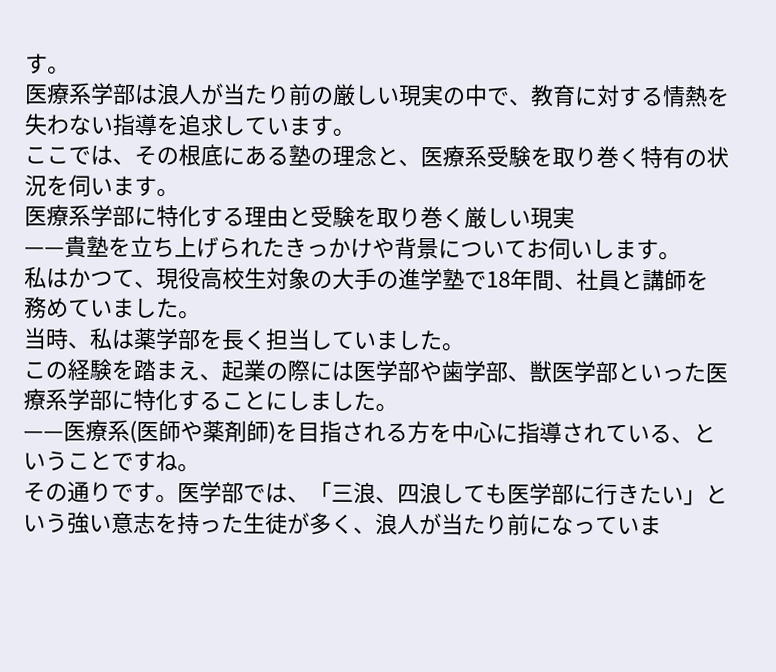す。
医療系学部は浪人が当たり前の厳しい現実の中で、教育に対する情熱を失わない指導を追求しています。
ここでは、その根底にある塾の理念と、医療系受験を取り巻く特有の状況を伺います。
医療系学部に特化する理由と受験を取り巻く厳しい現実
——貴塾を立ち上げられたきっかけや背景についてお伺いします。
私はかつて、現役高校生対象の大手の進学塾で18年間、社員と講師を務めていました。
当時、私は薬学部を長く担当していました。
この経験を踏まえ、起業の際には医学部や歯学部、獣医学部といった医療系学部に特化することにしました。
——医療系(医師や薬剤師)を目指される方を中心に指導されている、ということですね。
その通りです。医学部では、「三浪、四浪しても医学部に行きたい」という強い意志を持った生徒が多く、浪人が当たり前になっていま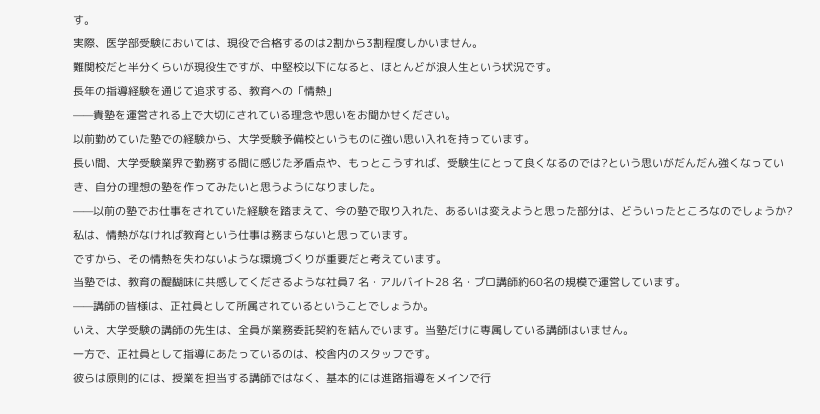す。
実際、医学部受験においては、現役で合格するのは2割から3割程度しかいません。
難関校だと半分くらいが現役生ですが、中堅校以下になると、ほとんどが浪人生という状況です。
長年の指導経験を通じて追求する、教育への「情熱」
——貴塾を運営される上で大切にされている理念や思いをお聞かせください。
以前勤めていた塾での経験から、大学受験予備校というものに強い思い入れを持っています。
長い間、大学受験業界で勤務する間に感じた矛盾点や、もっとこうすれば、受験生にとって良くなるのでは?という思いがだんだん強くなっていき、自分の理想の塾を作ってみたいと思うようになりました。
——以前の塾でお仕事をされていた経験を踏まえて、今の塾で取り入れた、あるいは変えようと思った部分は、どういったところなのでしょうか?
私は、情熱がなければ教育という仕事は務まらないと思っています。
ですから、その情熱を失わないような環境づくりが重要だと考えています。
当塾では、教育の醍醐味に共感してくださるような社員7 名・アルバイト28 名・プロ講師約60名の規模で運営しています。
——講師の皆様は、正社員として所属されているということでしょうか。
いえ、大学受験の講師の先生は、全員が業務委託契約を結んでいます。当塾だけに専属している講師はいません。
一方で、正社員として指導にあたっているのは、校舎内のスタッフです。
彼らは原則的には、授業を担当する講師ではなく、基本的には進路指導をメインで行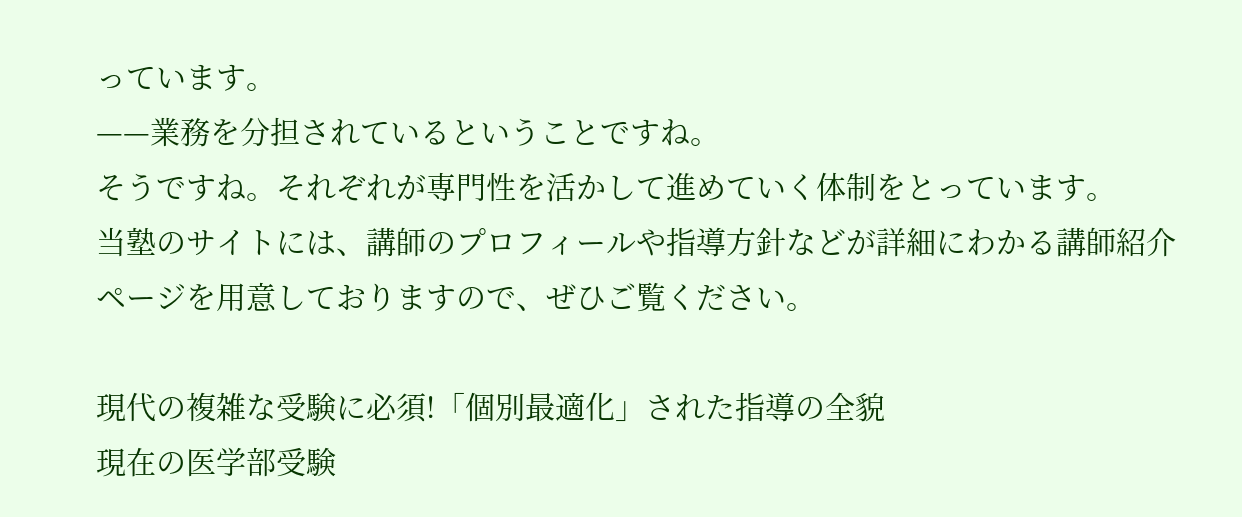っています。
——業務を分担されているということですね。
そうですね。それぞれが専門性を活かして進めていく体制をとっています。
当塾のサイトには、講師のプロフィールや指導方針などが詳細にわかる講師紹介ページを用意しておりますので、ぜひご覧ください。

現代の複雑な受験に必須!「個別最適化」された指導の全貌
現在の医学部受験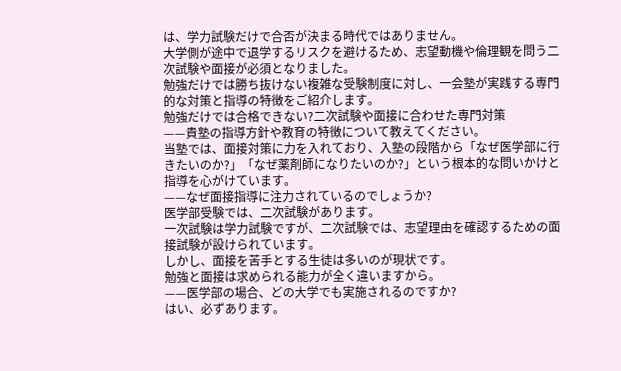は、学力試験だけで合否が決まる時代ではありません。
大学側が途中で退学するリスクを避けるため、志望動機や倫理観を問う二次試験や面接が必須となりました。
勉強だけでは勝ち抜けない複雑な受験制度に対し、一会塾が実践する専門的な対策と指導の特徴をご紹介します。
勉強だけでは合格できない?二次試験や面接に合わせた専門対策
——貴塾の指導方針や教育の特徴について教えてください。
当塾では、面接対策に力を入れており、入塾の段階から「なぜ医学部に行きたいのか?」「なぜ薬剤師になりたいのか?」という根本的な問いかけと指導を心がけています。
——なぜ面接指導に注力されているのでしょうか?
医学部受験では、二次試験があります。
一次試験は学力試験ですが、二次試験では、志望理由を確認するための面接試験が設けられています。
しかし、面接を苦手とする生徒は多いのが現状です。
勉強と面接は求められる能力が全く違いますから。
——医学部の場合、どの大学でも実施されるのですか?
はい、必ずあります。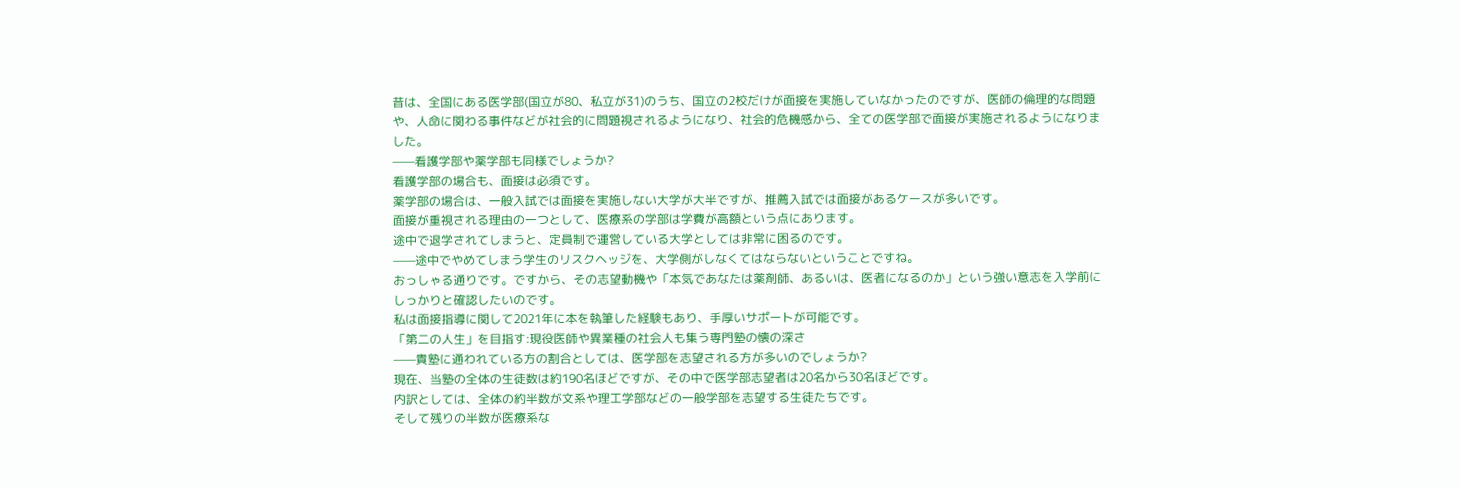昔は、全国にある医学部(国立が80、私立が31)のうち、国立の2校だけが面接を実施していなかったのですが、医師の倫理的な問題や、人命に関わる事件などが社会的に問題視されるようになり、社会的危機感から、全ての医学部で面接が実施されるようになりました。
——看護学部や薬学部も同様でしょうか?
看護学部の場合も、面接は必須です。
薬学部の場合は、一般入試では面接を実施しない大学が大半ですが、推薦入試では面接があるケースが多いです。
面接が重視される理由の一つとして、医療系の学部は学費が高額という点にあります。
途中で退学されてしまうと、定員制で運営している大学としては非常に困るのです。
——途中でやめてしまう学生のリスクヘッジを、大学側がしなくてはならないということですね。
おっしゃる通りです。ですから、その志望動機や「本気であなたは薬剤師、あるいは、医者になるのか」という強い意志を入学前にしっかりと確認したいのです。
私は面接指導に関して2021年に本を執筆した経験もあり、手厚いサポートが可能です。
「第二の人生」を目指す:現役医師や異業種の社会人も集う専門塾の懐の深さ
——貴塾に通われている方の割合としては、医学部を志望される方が多いのでしょうか?
現在、当塾の全体の生徒数は約190名ほどですが、その中で医学部志望者は20名から30名ほどです。
内訳としては、全体の約半数が文系や理工学部などの一般学部を志望する生徒たちです。
そして残りの半数が医療系な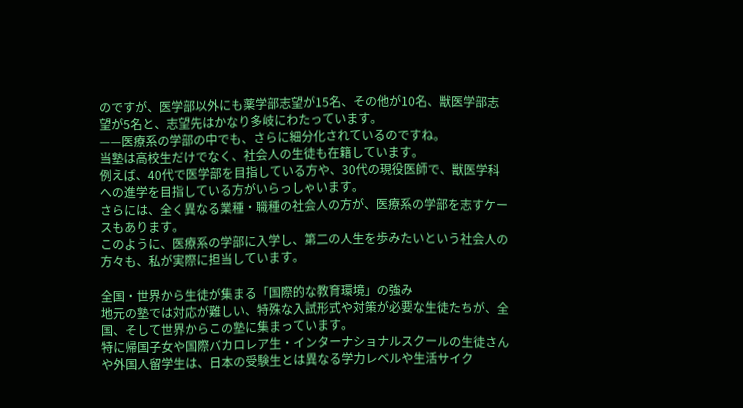のですが、医学部以外にも薬学部志望が15名、その他が10名、獣医学部志望が5名と、志望先はかなり多岐にわたっています。
——医療系の学部の中でも、さらに細分化されているのですね。
当塾は高校生だけでなく、社会人の生徒も在籍しています。
例えば、40代で医学部を目指している方や、30代の現役医師で、獣医学科への進学を目指している方がいらっしゃいます。
さらには、全く異なる業種・職種の社会人の方が、医療系の学部を志すケースもあります。
このように、医療系の学部に入学し、第二の人生を歩みたいという社会人の方々も、私が実際に担当しています。

全国・世界から生徒が集まる「国際的な教育環境」の強み
地元の塾では対応が難しい、特殊な入試形式や対策が必要な生徒たちが、全国、そして世界からこの塾に集まっています。
特に帰国子女や国際バカロレア生・インターナショナルスクールの生徒さんや外国人留学生は、日本の受験生とは異なる学力レベルや生活サイク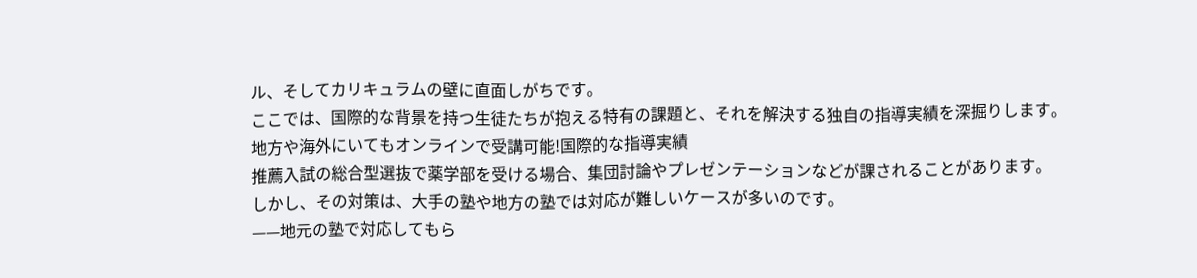ル、そしてカリキュラムの壁に直面しがちです。
ここでは、国際的な背景を持つ生徒たちが抱える特有の課題と、それを解決する独自の指導実績を深掘りします。
地方や海外にいてもオンラインで受講可能!国際的な指導実績
推薦入試の総合型選抜で薬学部を受ける場合、集団討論やプレゼンテーションなどが課されることがあります。
しかし、その対策は、大手の塾や地方の塾では対応が難しいケースが多いのです。
——地元の塾で対応してもら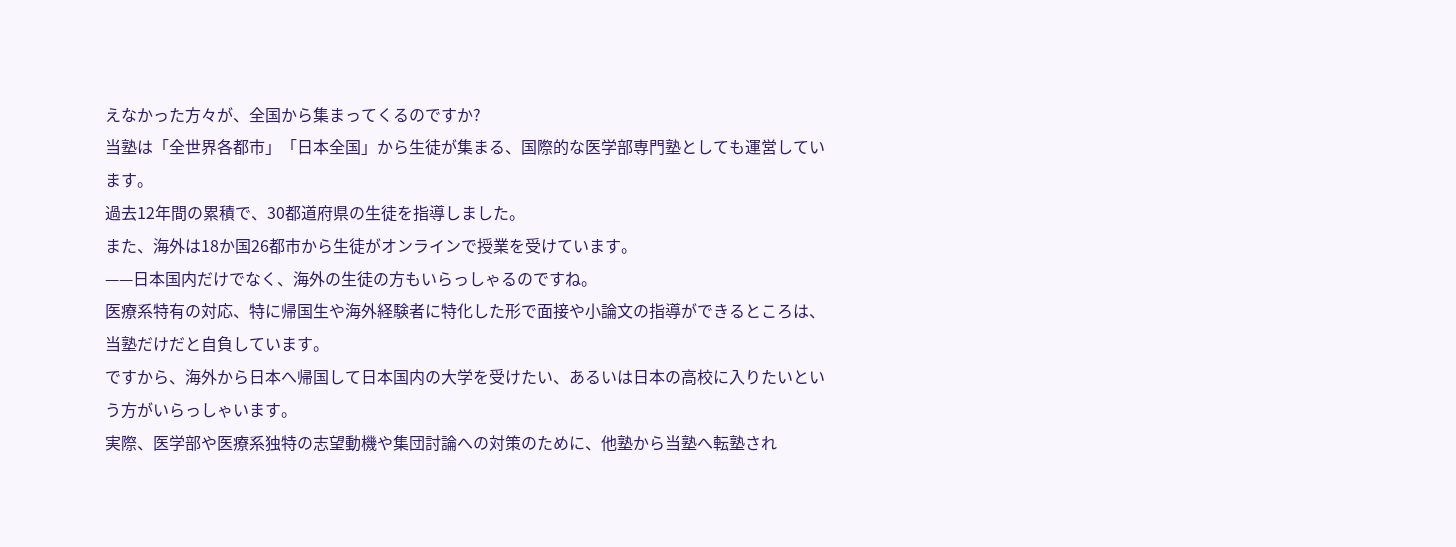えなかった方々が、全国から集まってくるのですか?
当塾は「全世界各都市」「日本全国」から生徒が集まる、国際的な医学部専門塾としても運営しています。
過去12年間の累積で、30都道府県の生徒を指導しました。
また、海外は18か国26都市から生徒がオンラインで授業を受けています。
——日本国内だけでなく、海外の生徒の方もいらっしゃるのですね。
医療系特有の対応、特に帰国生や海外経験者に特化した形で面接や小論文の指導ができるところは、当塾だけだと自負しています。
ですから、海外から日本へ帰国して日本国内の大学を受けたい、あるいは日本の高校に入りたいという方がいらっしゃいます。
実際、医学部や医療系独特の志望動機や集団討論への対策のために、他塾から当塾へ転塾され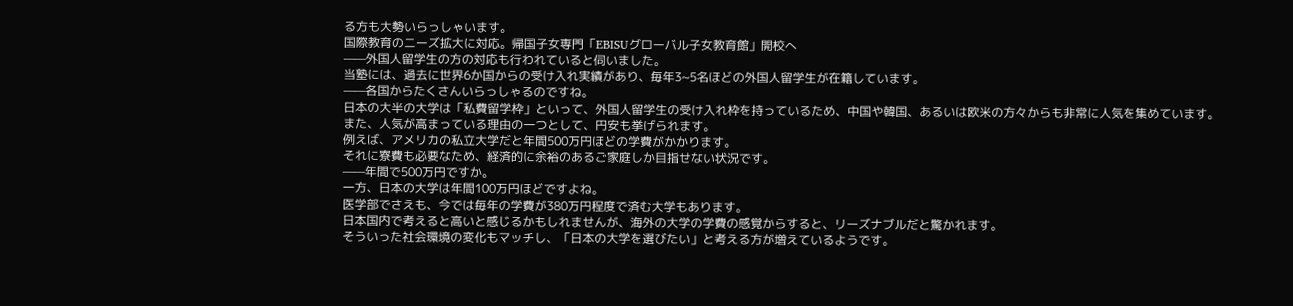る方も大勢いらっしゃいます。
国際教育のニーズ拡大に対応。帰国子女専門「EBISUグローバル子女教育館」開校へ
——外国人留学生の方の対応も行われていると伺いました。
当塾には、過去に世界6か国からの受け入れ実績があり、毎年3~5名ほどの外国人留学生が在籍しています。
——各国からたくさんいらっしゃるのですね。
日本の大半の大学は「私費留学枠」といって、外国人留学生の受け入れ枠を持っているため、中国や韓国、あるいは欧米の方々からも非常に人気を集めています。
また、人気が高まっている理由の一つとして、円安も挙げられます。
例えば、アメリカの私立大学だと年間500万円ほどの学費がかかります。
それに寮費も必要なため、経済的に余裕のあるご家庭しか目指せない状況です。
——年間で500万円ですか。
一方、日本の大学は年間100万円ほどですよね。
医学部でさえも、今では毎年の学費が380万円程度で済む大学もあります。
日本国内で考えると高いと感じるかもしれませんが、海外の大学の学費の感覚からすると、リーズナブルだと驚かれます。
そういった社会環境の変化もマッチし、「日本の大学を選びたい」と考える方が増えているようです。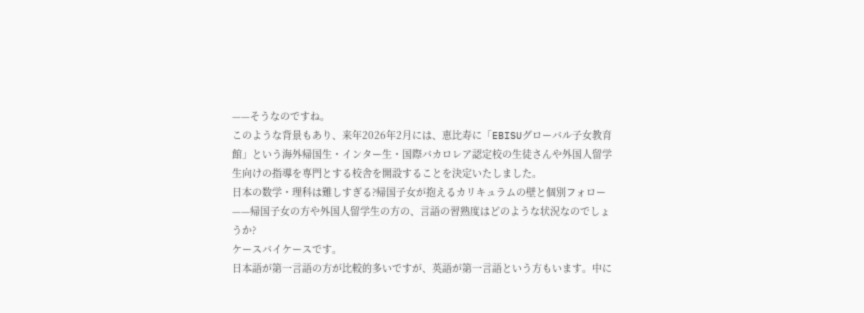——そうなのですね。
このような背景もあり、来年2026年2月には、恵比寿に「EBISUグローバル子女教育館」という海外帰国生・インター生・国際バカロレア認定校の生徒さんや外国人留学生向けの指導を専門とする校舎を開設することを決定いたしました。
日本の数学・理科は難しすぎる?帰国子女が抱えるカリキュラムの壁と個別フォロー
——帰国子女の方や外国人留学生の方の、言語の習熟度はどのような状況なのでしょうか?
ケースバイケースです。
日本語が第一言語の方が比較的多いですが、英語が第一言語という方もいます。中に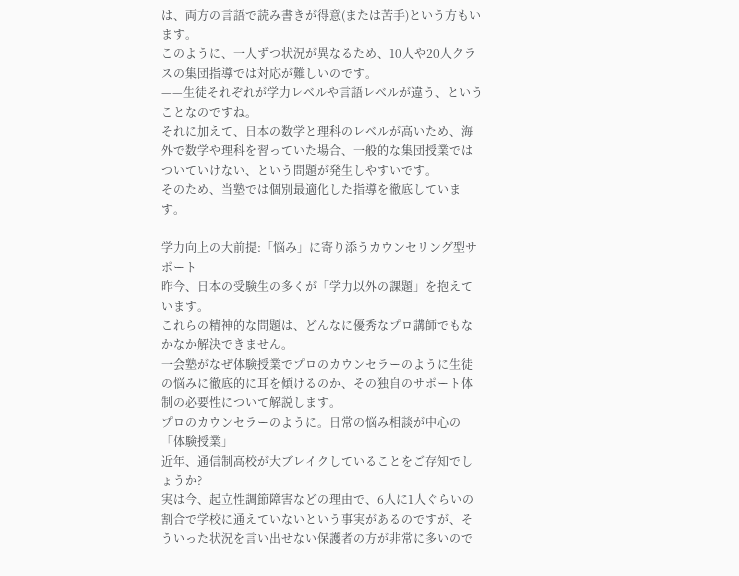は、両方の言語で読み書きが得意(または苦手)という方もいます。
このように、一人ずつ状況が異なるため、10人や20人クラスの集団指導では対応が難しいのです。
——生徒それぞれが学力レベルや言語レベルが違う、ということなのですね。
それに加えて、日本の数学と理科のレベルが高いため、海外で数学や理科を習っていた場合、一般的な集団授業ではついていけない、という問題が発生しやすいです。
そのため、当塾では個別最適化した指導を徹底しています。

学力向上の大前提:「悩み」に寄り添うカウンセリング型サポート
昨今、日本の受験生の多くが「学力以外の課題」を抱えています。
これらの精神的な問題は、どんなに優秀なプロ講師でもなかなか解決できません。
一会塾がなぜ体験授業でプロのカウンセラーのように生徒の悩みに徹底的に耳を傾けるのか、その独自のサポート体制の必要性について解説します。
プロのカウンセラーのように。日常の悩み相談が中心の「体験授業」
近年、通信制高校が大ブレイクしていることをご存知でしょうか?
実は今、起立性調節障害などの理由で、6人に1人ぐらいの割合で学校に通えていないという事実があるのですが、そういった状況を言い出せない保護者の方が非常に多いので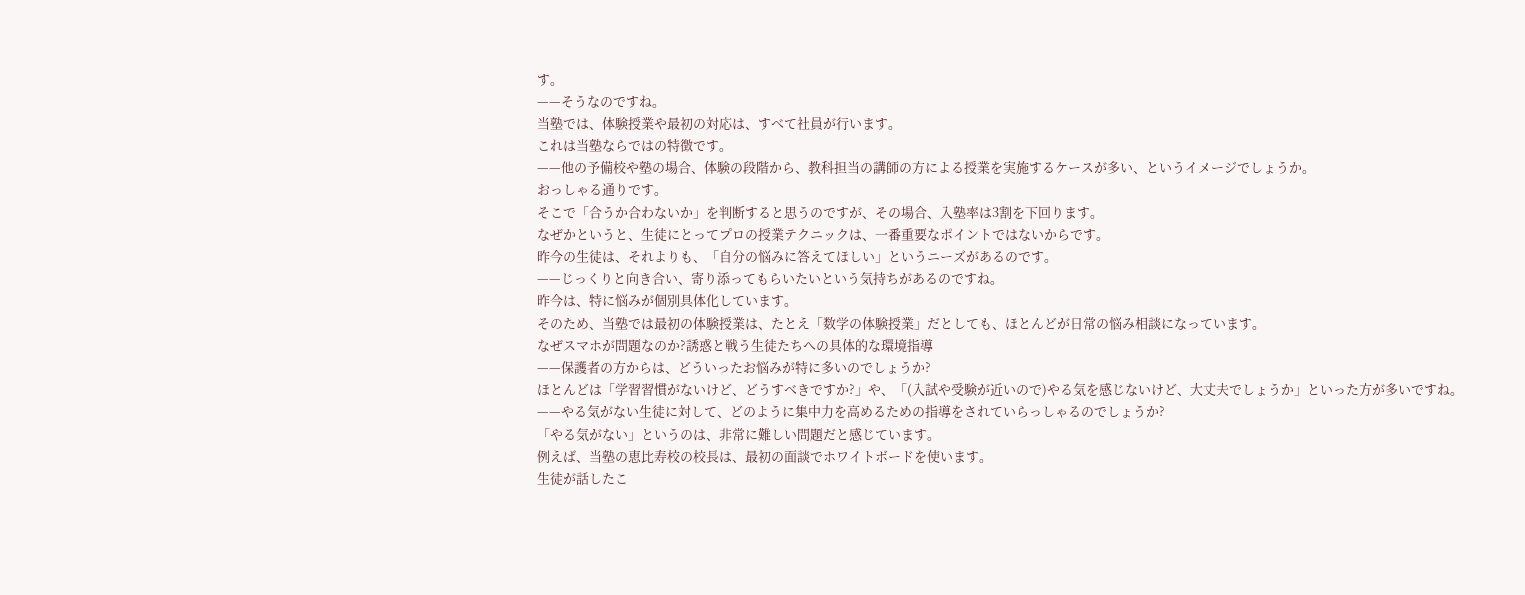す。
——そうなのですね。
当塾では、体験授業や最初の対応は、すべて社員が行います。
これは当塾ならではの特徴です。
——他の予備校や塾の場合、体験の段階から、教科担当の講師の方による授業を実施するケースが多い、というイメージでしょうか。
おっしゃる通りです。
そこで「合うか合わないか」を判断すると思うのですが、その場合、入塾率は3割を下回ります。
なぜかというと、生徒にとってプロの授業テクニックは、一番重要なポイントではないからです。
昨今の生徒は、それよりも、「自分の悩みに答えてほしい」というニーズがあるのです。
——じっくりと向き合い、寄り添ってもらいたいという気持ちがあるのですね。
昨今は、特に悩みが個別具体化しています。
そのため、当塾では最初の体験授業は、たとえ「数学の体験授業」だとしても、ほとんどが日常の悩み相談になっています。
なぜスマホが問題なのか?誘惑と戦う生徒たちへの具体的な環境指導
——保護者の方からは、どういったお悩みが特に多いのでしょうか?
ほとんどは「学習習慣がないけど、どうすべきですか?」や、「(入試や受験が近いので)やる気を感じないけど、大丈夫でしょうか」といった方が多いですね。
——やる気がない生徒に対して、どのように集中力を高めるための指導をされていらっしゃるのでしょうか?
「やる気がない」というのは、非常に難しい問題だと感じています。
例えば、当塾の恵比寿校の校長は、最初の面談でホワイトボードを使います。
生徒が話したこ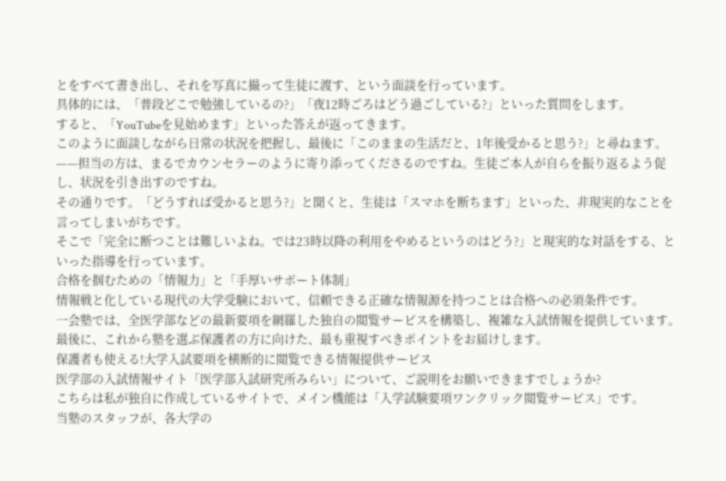とをすべて書き出し、それを写真に撮って生徒に渡す、という面談を行っています。
具体的には、「普段どこで勉強しているの?」「夜12時ごろはどう過ごしている?」といった質問をします。
すると、「YouTubeを見始めます」といった答えが返ってきます。
このように面談しながら日常の状況を把握し、最後に「このままの生活だと、1年後受かると思う?」と尋ねます。
——担当の方は、まるでカウンセラーのように寄り添ってくださるのですね。生徒ご本人が自らを振り返るよう促し、状況を引き出すのですね。
その通りです。「どうすれば受かると思う?」と聞くと、生徒は「スマホを断ちます」といった、非現実的なことを言ってしまいがちです。
そこで「完全に断つことは難しいよね。では23時以降の利用をやめるというのはどう?」と現実的な対話をする、といった指導を行っています。
合格を掴むための「情報力」と「手厚いサポート体制」
情報戦と化している現代の大学受験において、信頼できる正確な情報源を持つことは合格への必須条件です。
一会塾では、全医学部などの最新要項を網羅した独自の閲覧サービスを構築し、複雑な入試情報を提供しています。
最後に、これから塾を選ぶ保護者の方に向けた、最も重視すべきポイントをお届けします。
保護者も使える!大学入試要項を横断的に閲覧できる情報提供サービス
医学部の入試情報サイト「医学部入試研究所みらい」について、ご説明をお願いできますでしょうか?
こちらは私が独自に作成しているサイトで、メイン機能は「入学試験要項ワンクリック閲覧サービス」です。
当塾のスタッフが、各大学の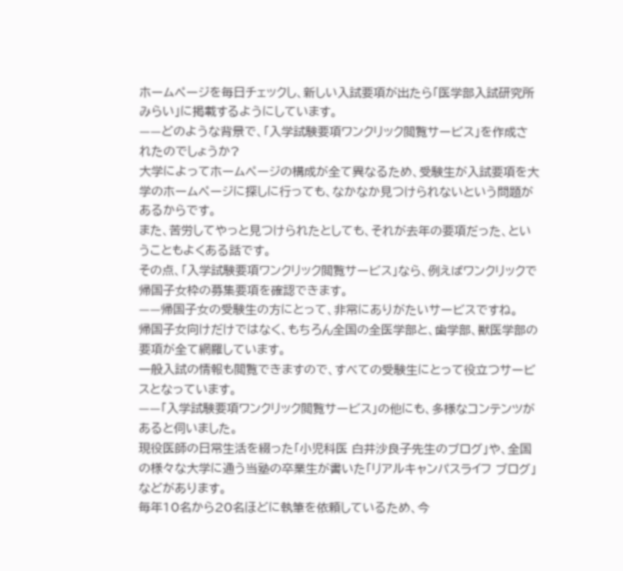ホームページを毎日チェックし、新しい入試要項が出たら「医学部入試研究所みらい」に掲載するようにしています。
——どのような背景で、「入学試験要項ワンクリック閲覧サービス」を作成されたのでしょうか?
大学によってホームページの構成が全て異なるため、受験生が入試要項を大学のホームページに探しに行っても、なかなか見つけられないという問題があるからです。
また、苦労してやっと見つけられたとしても、それが去年の要項だった、ということもよくある話です。
その点、「入学試験要項ワンクリック閲覧サービス」なら、例えばワンクリックで帰国子女枠の募集要項を確認できます。
——帰国子女の受験生の方にとって、非常にありがたいサービスですね。
帰国子女向けだけではなく、もちろん全国の全医学部と、歯学部、獣医学部の要項が全て網羅しています。
一般入試の情報も閲覧できますので、すべての受験生にとって役立つサービスとなっています。
——「入学試験要項ワンクリック閲覧サービス」の他にも、多様なコンテンツがあると伺いました。
現役医師の日常生活を綴った「小児科医 白井沙良子先生のブログ」や、全国の様々な大学に通う当塾の卒業生が書いた「リアルキャンパスライフ ブログ」などがあります。
毎年10名から20名ほどに執筆を依頼しているため、今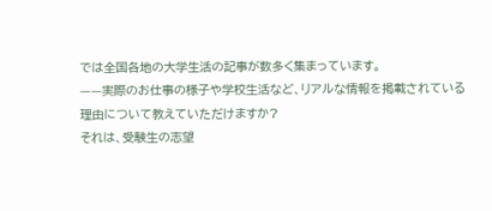では全国各地の大学生活の記事が数多く集まっています。
——実際のお仕事の様子や学校生活など、リアルな情報を掲載されている理由について教えていただけますか?
それは、受験生の志望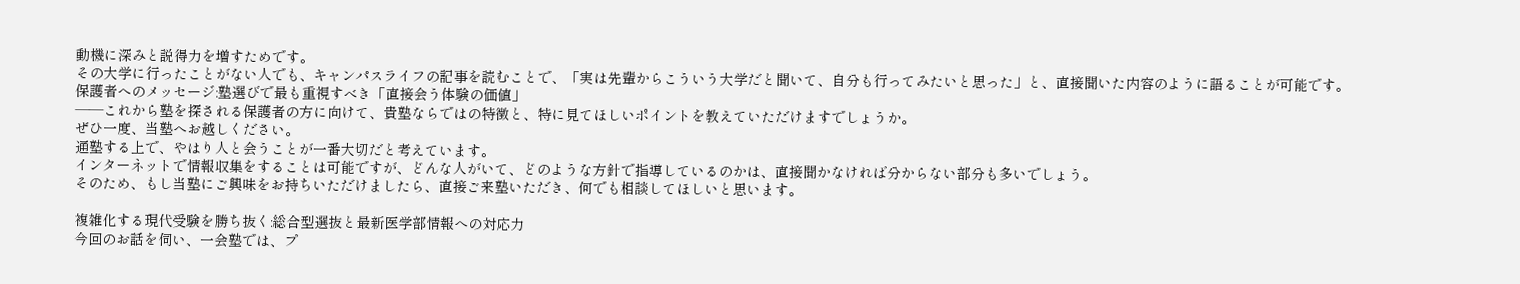動機に深みと説得力を増すためです。
その大学に行ったことがない人でも、キャンパスライフの記事を読むことで、「実は先輩からこういう大学だと聞いて、自分も行ってみたいと思った」と、直接聞いた内容のように語ることが可能です。
保護者へのメッセージ:塾選びで最も重視すべき「直接会う体験の価値」
——これから塾を探される保護者の方に向けて、貴塾ならではの特徴と、特に見てほしいポイントを教えていただけますでしょうか。
ぜひ一度、当塾へお越しください。
通塾する上で、やはり人と会うことが一番大切だと考えています。
インターネットで情報収集をすることは可能ですが、どんな人がいて、どのような方針で指導しているのかは、直接聞かなければ分からない部分も多いでしょう。
そのため、もし当塾にご興味をお持ちいただけましたら、直接ご来塾いただき、何でも相談してほしいと思います。

複雑化する現代受験を勝ち抜く:総合型選抜と最新医学部情報への対応力
今回のお話を伺い、一会塾では、プ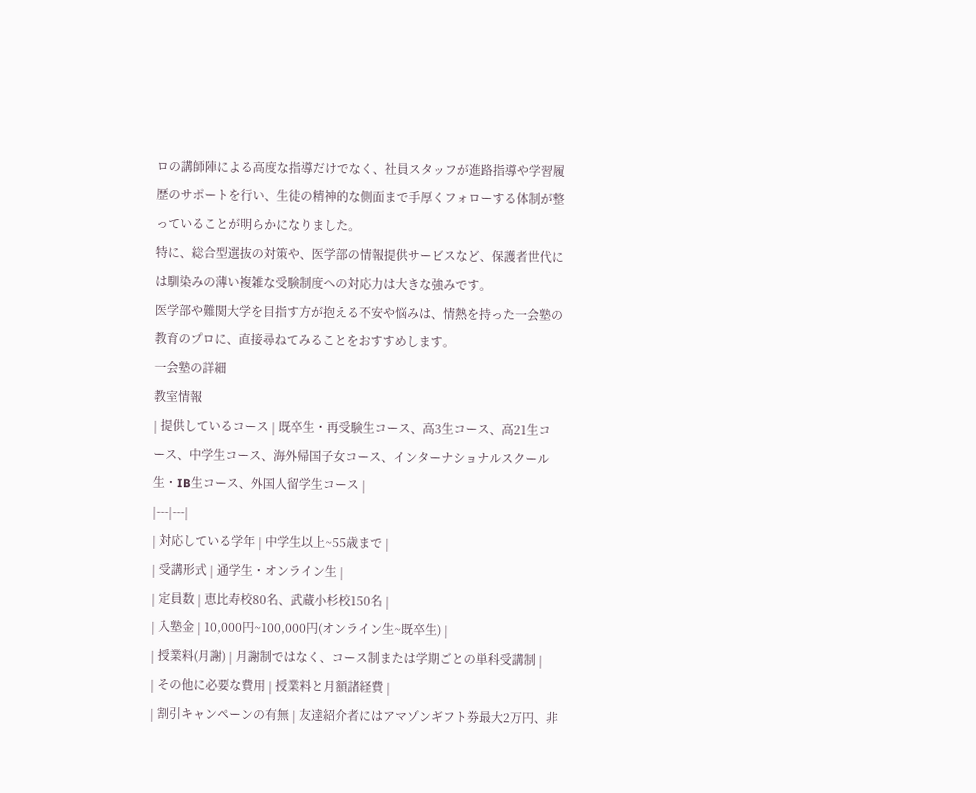ロの講師陣による高度な指導だけでなく、社員スタッフが進路指導や学習履歴のサポートを行い、生徒の精神的な側面まで手厚くフォローする体制が整っていることが明らかになりました。
特に、総合型選抜の対策や、医学部の情報提供サービスなど、保護者世代には馴染みの薄い複雑な受験制度への対応力は大きな強みです。
医学部や難関大学を目指す方が抱える不安や悩みは、情熱を持った一会塾の教育のプロに、直接尋ねてみることをおすすめします。
一会塾の詳細
教室情報
| 提供しているコース | 既卒生・再受験生コース、高3生コース、高21生コース、中学生コース、海外帰国子女コース、インターナショナルスクール生・IB生コース、外国人留学生コース |
|---|---|
| 対応している学年 | 中学生以上~55歳まで |
| 受講形式 | 通学生・オンライン生 |
| 定員数 | 恵比寿校80名、武蔵小杉校150名 |
| 入塾金 | 10,000円~100,000円(オンライン生~既卒生) |
| 授業料(月謝) | 月謝制ではなく、コース制または学期ごとの単科受講制 |
| その他に必要な費用 | 授業料と月額諸経費 |
| 割引キャンペーンの有無 | 友達紹介者にはアマゾンギフト券最大2万円、非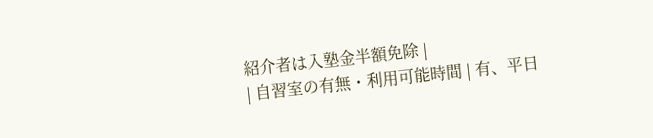紹介者は入塾金半額免除 |
| 自習室の有無・利用可能時間 | 有、平日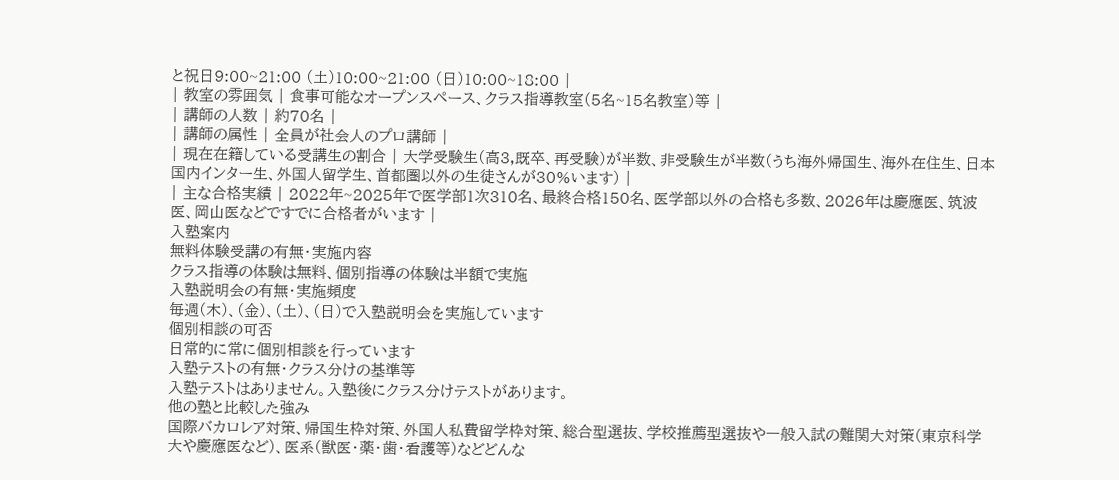と祝日9:00~21:00 (土)10:00~21:00 (日)10:00~18:00 |
| 教室の雰囲気 | 食事可能なオープンスペース、クラス指導教室(5名~15名教室)等 |
| 講師の人数 | 約70名 |
| 講師の属性 | 全員が社会人のプロ講師 |
| 現在在籍している受講生の割合 | 大学受験生(高3,既卒、再受験)が半数、非受験生が半数(うち海外帰国生、海外在住生、日本国内インター生、外国人留学生、首都圏以外の生徒さんが30%います) |
| 主な合格実績 | 2022年~2025年で医学部1次310名、最終合格150名、医学部以外の合格も多数、2026年は慶應医、筑波医、岡山医などですでに合格者がいます |
入塾案内
無料体験受講の有無・実施内容
クラス指導の体験は無料、個別指導の体験は半額で実施
入塾説明会の有無・実施頻度
毎週(木)、(金)、(土)、(日)で入塾説明会を実施しています
個別相談の可否
日常的に常に個別相談を行っています
入塾テストの有無・クラス分けの基準等
入塾テストはありません。入塾後にクラス分けテストがあります。
他の塾と比較した強み
国際バカロレア対策、帰国生枠対策、外国人私費留学枠対策、総合型選抜、学校推薦型選抜や一般入試の難関大対策(東京科学大や慶應医など)、医系(獣医・薬・歯・看護等)などどんな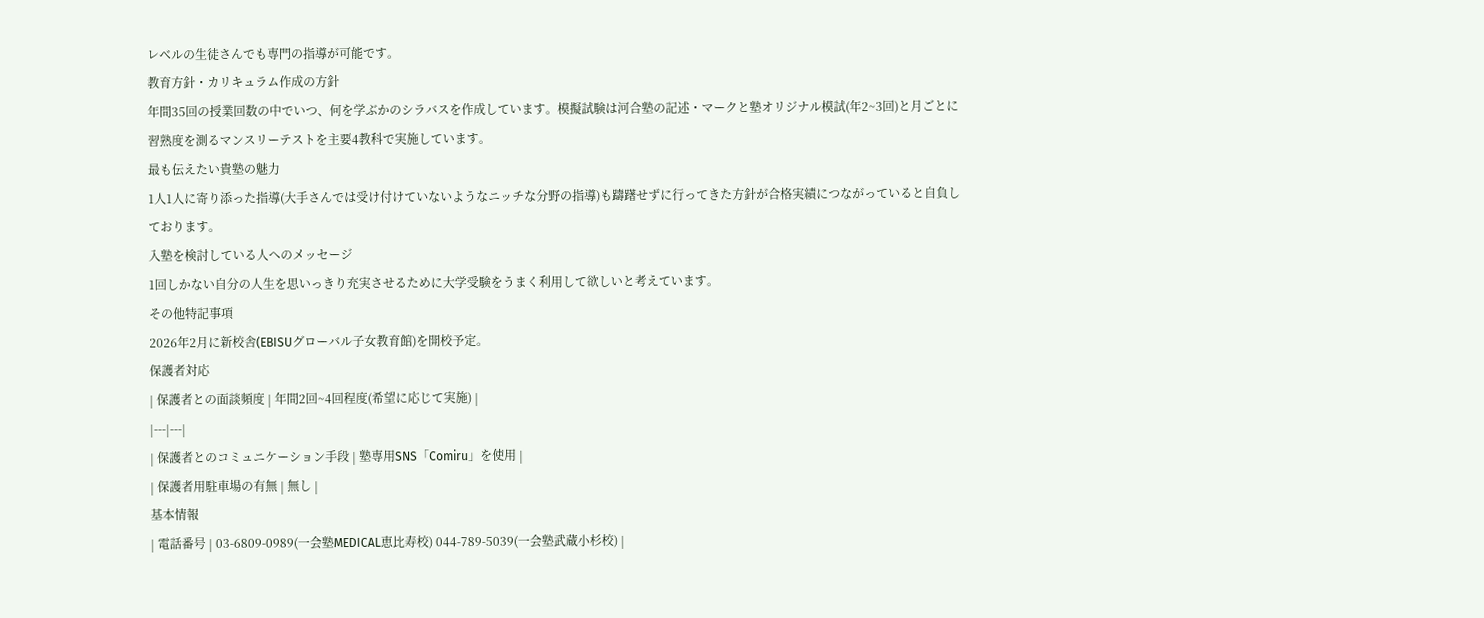レベルの生徒さんでも専門の指導が可能です。
教育方針・カリキュラム作成の方針
年間35回の授業回数の中でいつ、何を学ぶかのシラバスを作成しています。模擬試験は河合塾の記述・マークと塾オリジナル模試(年2~3回)と月ごとに習熟度を測るマンスリーテストを主要4教科で実施しています。
最も伝えたい貴塾の魅力
1人1人に寄り添った指導(大手さんでは受け付けていないようなニッチな分野の指導)も躊躇せずに行ってきた方針が合格実績につながっていると自負しております。
入塾を検討している人へのメッセージ
1回しかない自分の人生を思いっきり充実させるために大学受験をうまく利用して欲しいと考えています。
その他特記事項
2026年2月に新校舎(EBISUグローバル子女教育館)を開校予定。
保護者対応
| 保護者との面談頻度 | 年間2回~4回程度(希望に応じて実施) |
|---|---|
| 保護者とのコミュニケーション手段 | 塾専用SNS「Comiru」を使用 |
| 保護者用駐車場の有無 | 無し |
基本情報
| 電話番号 | 03-6809-0989(一会塾MEDICAL恵比寿校) 044-789-5039(一会塾武蔵小杉校) |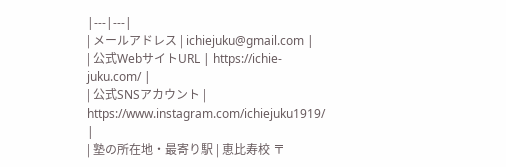|---|---|
| メールアドレス | ichiejuku@gmail.com |
| 公式WebサイトURL | https://ichie-juku.com/ |
| 公式SNSアカウント | https://www.instagram.com/ichiejuku1919/ |
| 塾の所在地・最寄り駅 | 恵比寿校 〒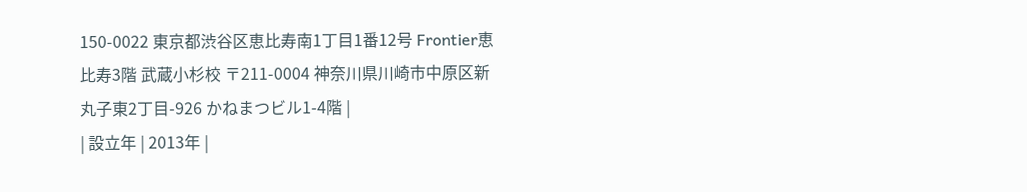150-0022 東京都渋谷区恵比寿南1丁目1番12号 Frontier恵比寿3階 武蔵小杉校 〒211-0004 神奈川県川崎市中原区新丸子東2丁目-926 かねまつビル1-4階 |
| 設立年 | 2013年 |